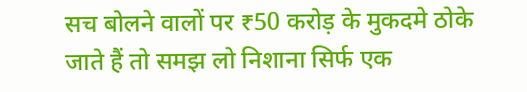सच बोलने वालों पर ₹50 करोड़ के मुकदमे ठोके जाते हैं तो समझ लो निशाना सिर्फ एक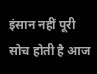इंसान नहीं पूरी सोच होती है आज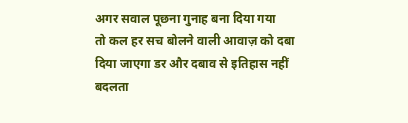अगर सवाल पूछना गुनाह बना दिया गया
तो कल हर सच बोलने वाली आवाज़ को दबा दिया जाएगा डर और दबाव से इतिहास नहीं बदलता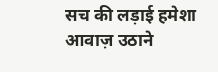सच की लड़ाई हमेशा आवाज़ उठाने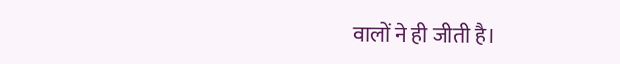वालों ने ही जीती है।